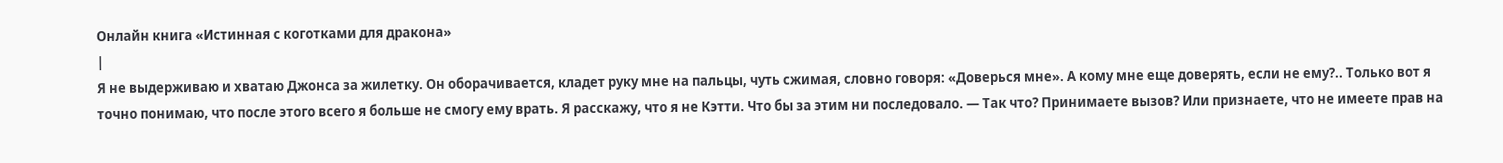Онлайн книга «Истинная с коготками для дракона»
|
Я не выдерживаю и хватаю Джонса за жилетку. Он оборачивается, кладет руку мне на пальцы, чуть сжимая, словно говоря: «Доверься мне». А кому мне еще доверять, если не ему?.. Только вот я точно понимаю, что после этого всего я больше не смогу ему врать. Я расскажу, что я не Кэтти. Что бы за этим ни последовало. — Так что? Принимаете вызов? Или признаете, что не имеете прав на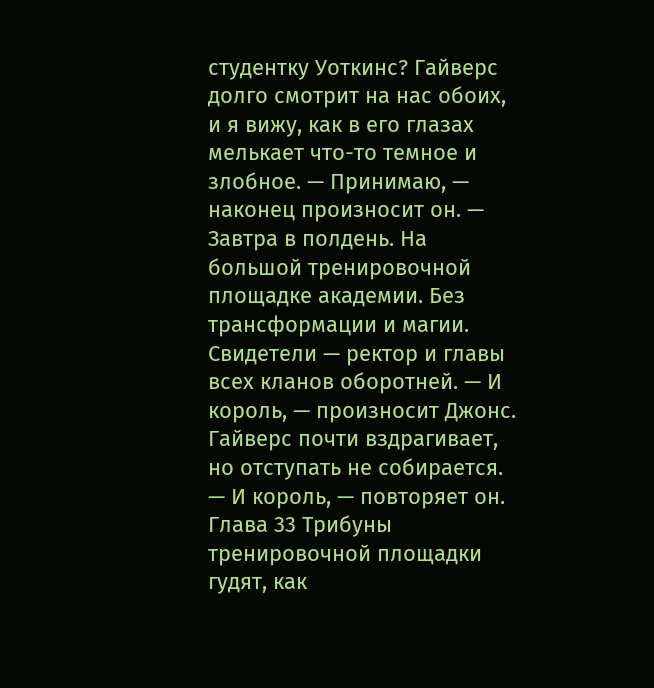студентку Уоткинс? Гайверс долго смотрит на нас обоих, и я вижу, как в его глазах мелькает что-то темное и злобное. — Принимаю, — наконец произносит он. — Завтра в полдень. На большой тренировочной площадке академии. Без трансформации и магии. Свидетели — ректор и главы всех кланов оборотней. — И король, — произносит Джонс. Гайверс почти вздрагивает, но отступать не собирается. — И король, — повторяет он. Глава 33 Трибуны тренировочной площадки гудят, как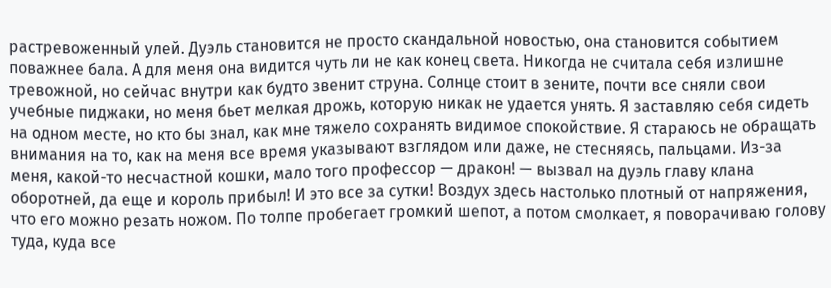растревоженный улей. Дуэль становится не просто скандальной новостью, она становится событием поважнее бала. А для меня она видится чуть ли не как конец света. Никогда не считала себя излишне тревожной, но сейчас внутри как будто звенит струна. Солнце стоит в зените, почти все сняли свои учебные пиджаки, но меня бьет мелкая дрожь, которую никак не удается унять. Я заставляю себя сидеть на одном месте, но кто бы знал, как мне тяжело сохранять видимое спокойствие. Я стараюсь не обращать внимания на то, как на меня все время указывают взглядом или даже, не стесняясь, пальцами. Из-за меня, какой-то несчастной кошки, мало того профессор — дракон! — вызвал на дуэль главу клана оборотней, да еще и король прибыл! И это все за сутки! Воздух здесь настолько плотный от напряжения, что его можно резать ножом. По толпе пробегает громкий шепот, а потом смолкает, я поворачиваю голову туда, куда все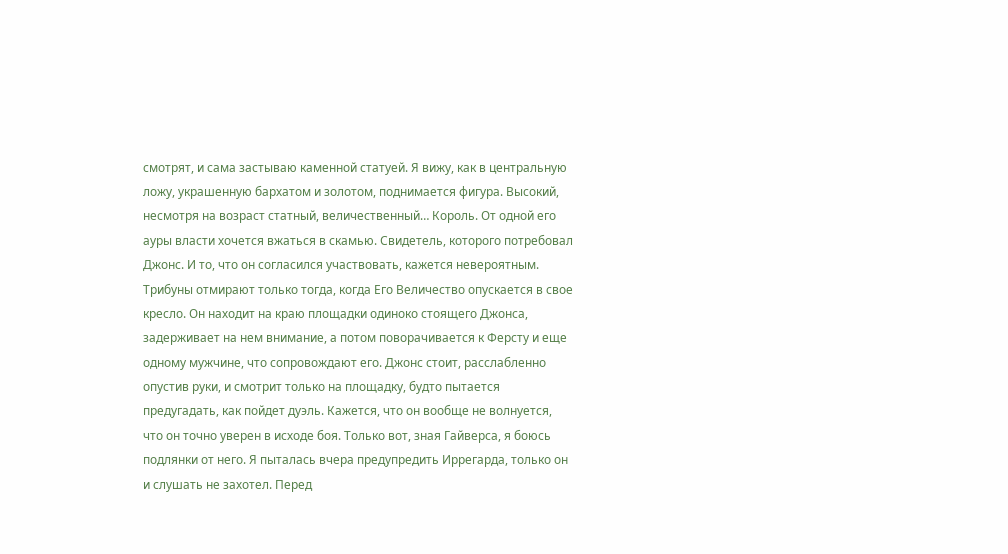смотрят, и сама застываю каменной статуей. Я вижу, как в центральную ложу, украшенную бархатом и золотом, поднимается фигура. Высокий, несмотря на возраст статный, величественный… Король. От одной его ауры власти хочется вжаться в скамью. Свидетель, которого потребовал Джонс. И то, что он согласился участвовать, кажется невероятным. Трибуны отмирают только тогда, когда Его Величество опускается в свое кресло. Он находит на краю площадки одиноко стоящего Джонса, задерживает на нем внимание, а потом поворачивается к Ферсту и еще одному мужчине, что сопровождают его. Джонс стоит, расслабленно опустив руки, и смотрит только на площадку, будто пытается предугадать, как пойдет дуэль. Кажется, что он вообще не волнуется, что он точно уверен в исходе боя. Только вот, зная Гайверса, я боюсь подлянки от него. Я пыталась вчера предупредить Иррегарда, только он и слушать не захотел. Перед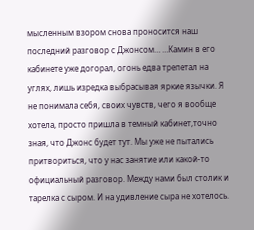мысленным взором снова проносится наш последний разговор с Джонсом… …Камин в его кабинете уже догорал, огонь едва трепетал на углях, лишь изредка выбрасывая яркие язычки. Я не понимала себя, своих чувств, чего я вообще хотела, просто пришла в темный кабинет,точно зная, что Джонс будет тут. Мы уже не пытались притвориться, что у нас занятие или какой-то официальный разговор. Между нами был столик и тарелка с сыром. И на удивление сыра не хотелось.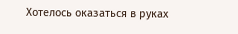Хотелось оказаться в руках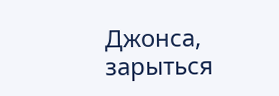Джонса, зарыться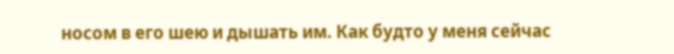носом в его шею и дышать им. Как будто у меня сейчас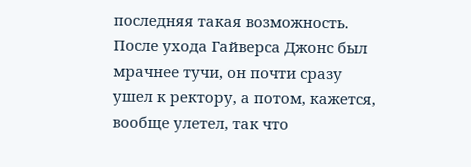последняя такая возможность. После ухода Гайверса Джонс был мрачнее тучи, он почти сразу ушел к ректору, а потом, кажется, вообще улетел, так что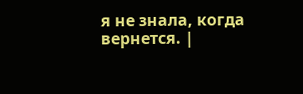я не знала, когда вернется. |